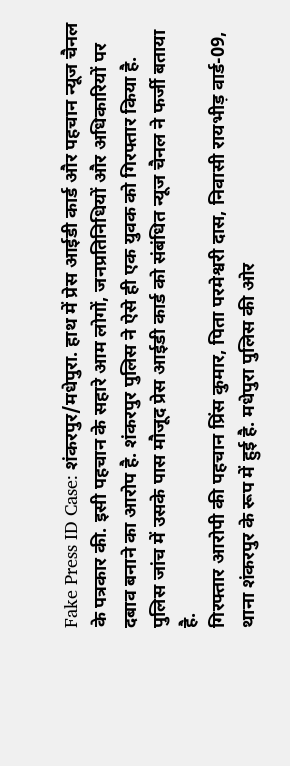Fake Press ID Case: शंकरपुर/मधेपुरा. हाथ में प्रेस आईडी कार्ड और पहचान न्यूज चैनल के पत्रकार की. इसी पहचान के सहारे आम लोगों, जनप्रतिनिधियों और अधिकारियों पर दबाव बनाने का आरोप है. शंकरपुर पुलिस ने ऐसे ही एक युवक को गिरफ्तार किया है. पुलिस जांच में उसके पास मौजूद प्रेस आईडी कार्ड को संबंधित न्यूज चैनल ने फर्जी बताया है.
गिरफ्तार आरोपी की पहचान प्रिंस कुमार, पिता परमेश्वरी दास, निवासी रायभीड़ वार्ड-09, थाना शंकरपुर के रूप में हुई है. मधेपुरा पुलिस की ओर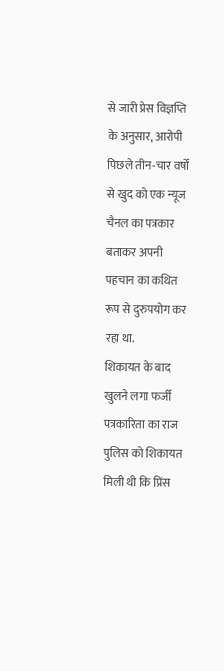से जारी प्रेस विज्ञप्ति के अनुसार, आरोपी पिछले तीन-चार वर्षों से खुद को एक न्यूज चैनल का पत्रकार बताकर अपनी पहचान का कथित रूप से दुरुपयोग कर रहा था.
शिकायत के बाद खुलने लगा फर्जी पत्रकारिता का राज
पुलिस को शिकायत मिली थी कि प्रिंस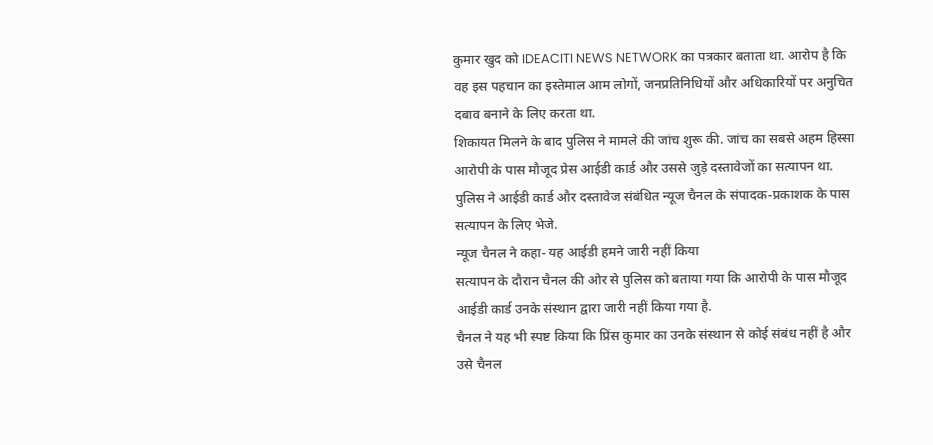कुमार खुद को IDEACITI NEWS NETWORK का पत्रकार बताता था. आरोप है कि वह इस पहचान का इस्तेमाल आम लोगों, जनप्रतिनिधियों और अधिकारियों पर अनुचित दबाव बनाने के लिए करता था.
शिकायत मिलने के बाद पुलिस ने मामले की जांच शुरू की. जांच का सबसे अहम हिस्सा आरोपी के पास मौजूद प्रेस आईडी कार्ड और उससे जुड़े दस्तावेजों का सत्यापन था.
पुलिस ने आईडी कार्ड और दस्तावेज संबंधित न्यूज चैनल के संपादक-प्रकाशक के पास सत्यापन के लिए भेजे.
न्यूज चैनल ने कहा- यह आईडी हमने जारी नहीं किया
सत्यापन के दौरान चैनल की ओर से पुलिस को बताया गया कि आरोपी के पास मौजूद आईडी कार्ड उनके संस्थान द्वारा जारी नहीं किया गया है.
चैनल ने यह भी स्पष्ट किया कि प्रिंस कुमार का उनके संस्थान से कोई संबंध नहीं है और उसे चैनल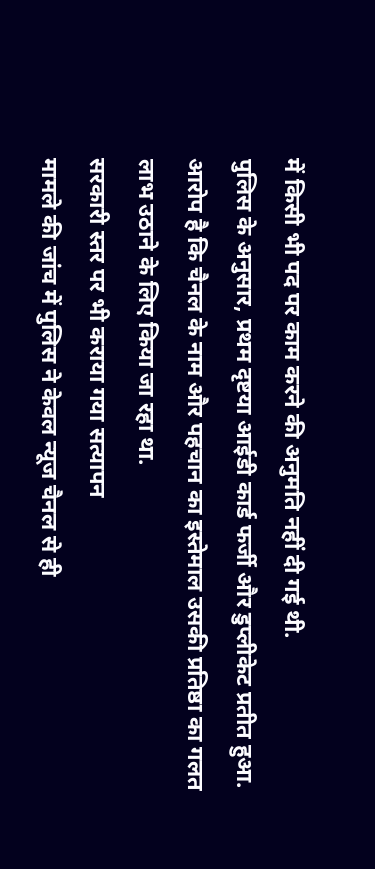में किसी भी पद पर काम करने की अनुमति नहीं दी गई थी.
पुलिस के अनुसार, प्रथम दृष्टया आईडी कार्ड फर्जी और डुप्लीकेट प्रतीत हुआ. आरोप है कि चैनल के नाम और पहचान का इस्तेमाल उसकी प्रतिष्ठा का गलत लाभ उठाने के लिए किया जा रहा था.
सरकारी स्तर पर भी कराया गया सत्यापन
मामले की जांच में पुलिस ने केवल न्यूज चैनल से ही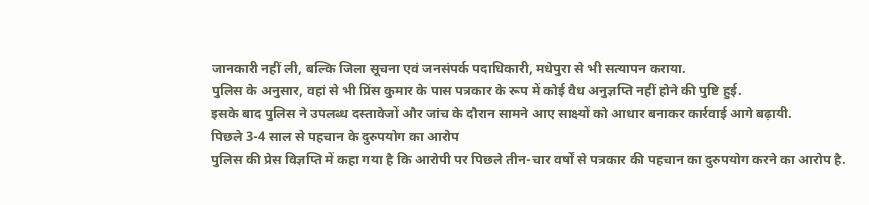जानकारी नहीं ली, बल्कि जिला सूचना एवं जनसंपर्क पदाधिकारी, मधेपुरा से भी सत्यापन कराया.
पुलिस के अनुसार, वहां से भी प्रिंस कुमार के पास पत्रकार के रूप में कोई वैध अनुज्ञप्ति नहीं होने की पुष्टि हुई.
इसके बाद पुलिस ने उपलब्ध दस्तावेजों और जांच के दौरान सामने आए साक्ष्यों को आधार बनाकर कार्रवाई आगे बढ़ायी.
पिछले 3-4 साल से पहचान के दुरुपयोग का आरोप
पुलिस की प्रेस विज्ञप्ति में कहा गया है कि आरोपी पर पिछले तीन-चार वर्षों से पत्रकार की पहचान का दुरुपयोग करने का आरोप है.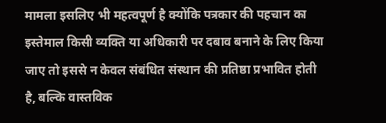मामला इसलिए भी महत्वपूर्ण है क्योंकि पत्रकार की पहचान का इस्तेमाल किसी व्यक्ति या अधिकारी पर दबाव बनाने के लिए किया जाए तो इससे न केवल संबंधित संस्थान की प्रतिष्ठा प्रभावित होती है, बल्कि वास्तविक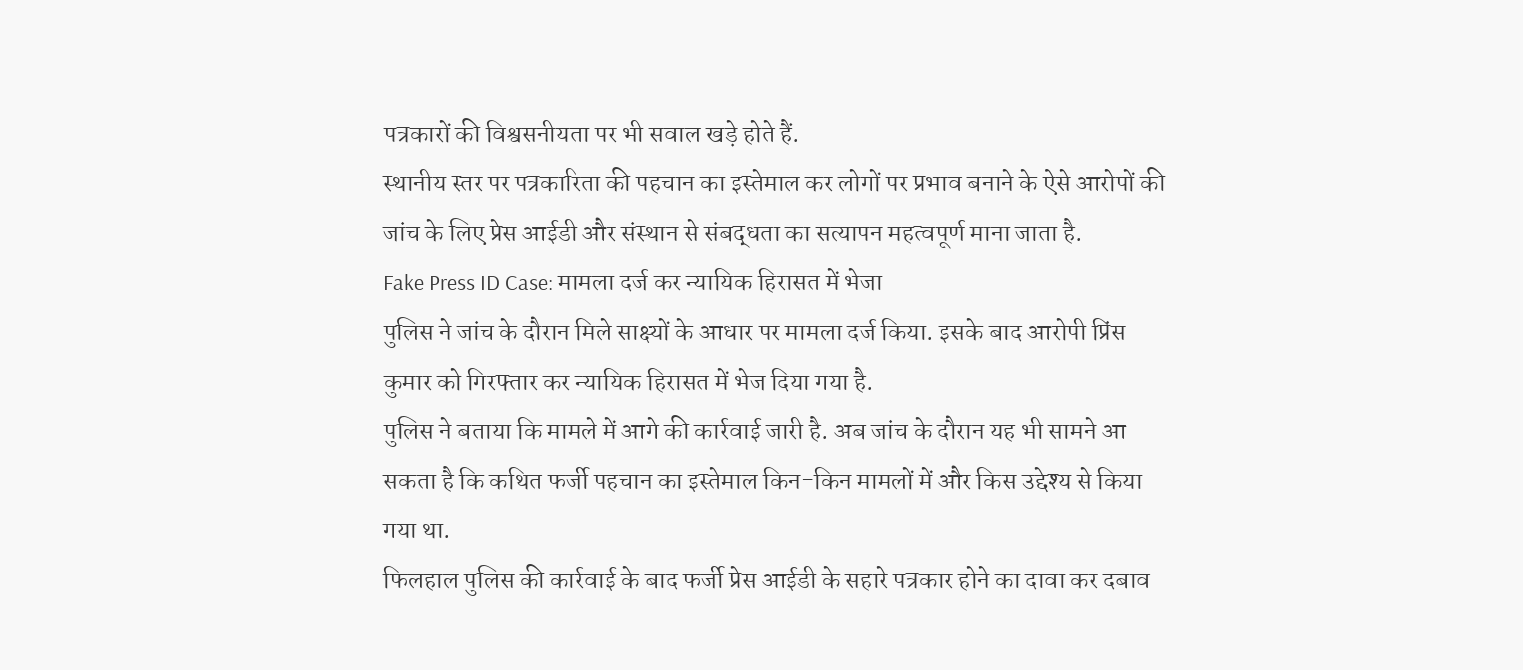पत्रकारों की विश्वसनीयता पर भी सवाल खड़े होते हैं.
स्थानीय स्तर पर पत्रकारिता की पहचान का इस्तेमाल कर लोगों पर प्रभाव बनाने के ऐसे आरोपों की जांच के लिए प्रेस आईडी और संस्थान से संबद्धता का सत्यापन महत्वपूर्ण माना जाता है.
Fake Press ID Case: मामला दर्ज कर न्यायिक हिरासत में भेजा
पुलिस ने जांच के दौरान मिले साक्ष्यों के आधार पर मामला दर्ज किया. इसके बाद आरोपी प्रिंस कुमार को गिरफ्तार कर न्यायिक हिरासत में भेज दिया गया है.
पुलिस ने बताया कि मामले में आगे की कार्रवाई जारी है. अब जांच के दौरान यह भी सामने आ सकता है कि कथित फर्जी पहचान का इस्तेमाल किन-किन मामलों में और किस उद्देश्य से किया गया था.
फिलहाल पुलिस की कार्रवाई के बाद फर्जी प्रेस आईडी के सहारे पत्रकार होने का दावा कर दबाव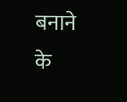बनाने के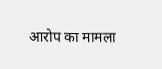आरोप का मामला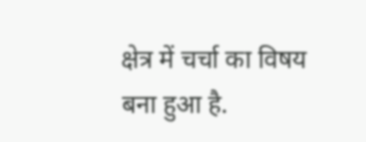क्षेत्र में चर्चा का विषय बना हुआ है.